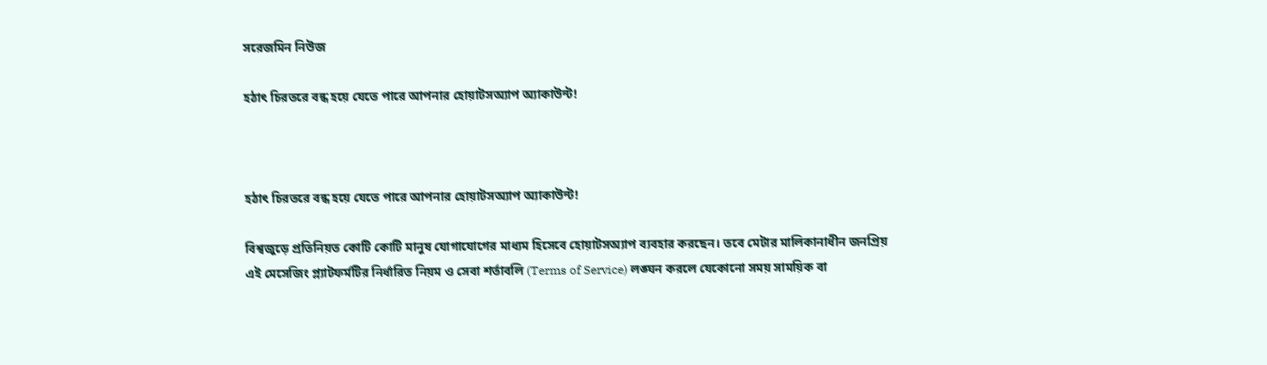সরেজমিন নিউজ

হঠাৎ চিরতরে বন্ধ হয়ে যেতে পারে আপনার হোয়াটসঅ্যাপ অ্যাকাউন্ট!



হঠাৎ চিরতরে বন্ধ হয়ে যেতে পারে আপনার হোয়াটসঅ্যাপ অ্যাকাউন্ট!

বিশ্বজুড়ে প্রতিনিয়ত কোটি কোটি মানুষ যোগাযোগের মাধ্যম হিসেবে হোয়াটসঅ্যাপ ব্যবহার করছেন। তবে মেটার মালিকানাধীন জনপ্রিয় এই মেসেজিং প্ল্যাটফর্মটির নির্ধারিত নিয়ম ও সেবা শর্তাবলি (Terms of Service) লঙ্ঘন করলে যেকোনো সময় সাময়িক বা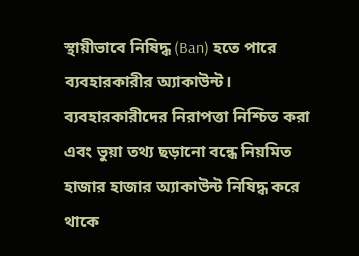স্থায়ীভাবে নিষিদ্ধ (Ban) হতে পারে ব্যবহারকারীর অ্যাকাউন্ট। ব্যবহারকারীদের নিরাপত্তা নিশ্চিত করা এবং ভুয়া তথ্য ছড়ানো বন্ধে নিয়মিত হাজার হাজার অ্যাকাউন্ট নিষিদ্ধ করে থাকে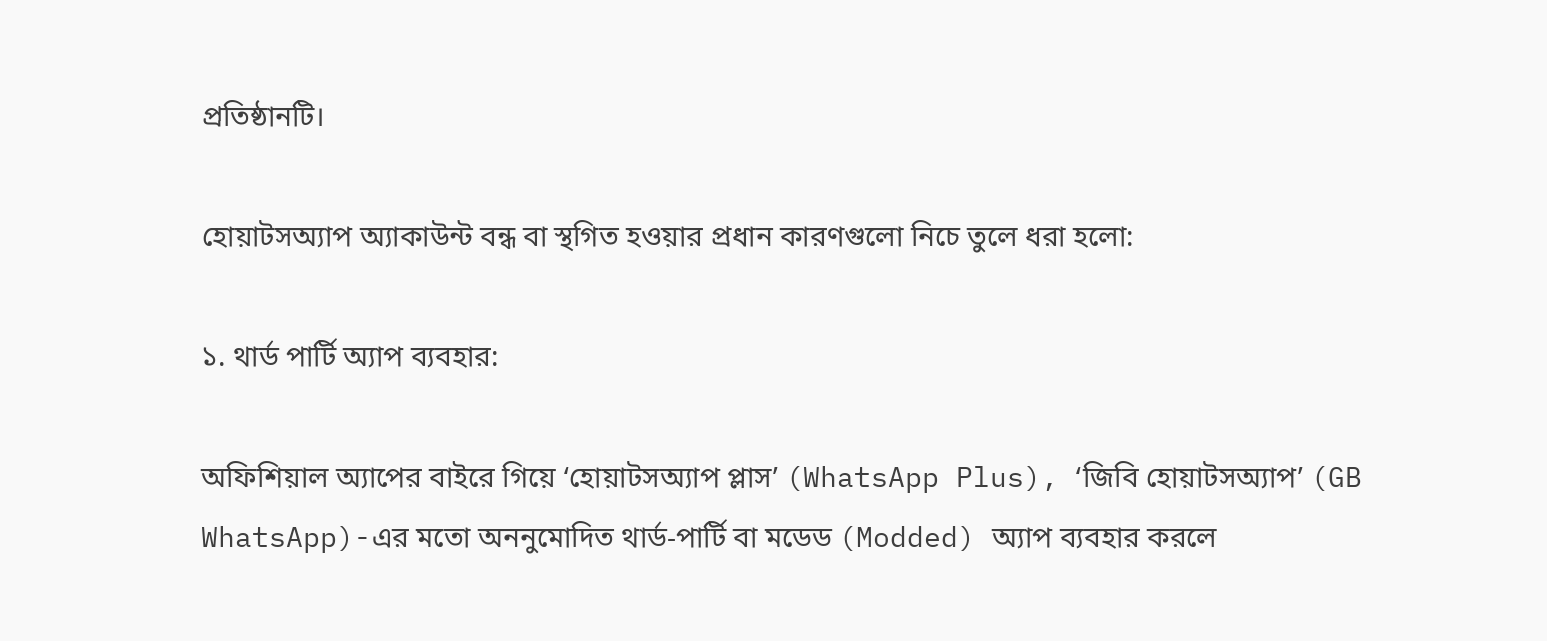প্রতিষ্ঠানটি।

হোয়াটসঅ্যাপ অ্যাকাউন্ট বন্ধ বা স্থগিত হওয়ার প্রধান কারণগুলো নিচে তুলে ধরা হলো:

১. থার্ড পার্টি অ্যাপ ব্যবহার:

অফিশিয়াল অ্যাপের বাইরে গিয়ে ‘হোয়াটসঅ্যাপ প্লাস’ (WhatsApp Plus), ‘জিবি হোয়াটসঅ্যাপ’ (GB WhatsApp)-এর মতো অননুমোদিত থার্ড-পার্টি বা মডেড (Modded) অ্যাপ ব্যবহার করলে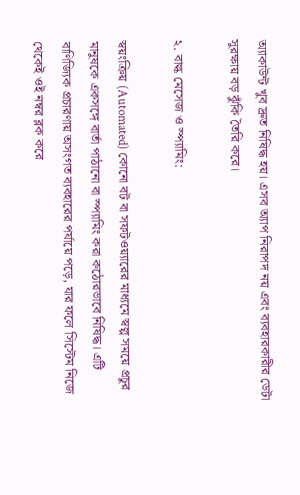অ্যাকাউন্ট খুব দ্রুত নিষিদ্ধ হয়। এসব অ্যাপ নিরাপদ নয় এবং ব্যবহারকারীর ডেটা সুরক্ষায় বড় ঝুঁকি তৈরি করে।

২. বাল্ক মেসেজ ও স্প্যামিং:

স্বয়ংক্রিয় (Automated) কোনো বট বা সফটওয়্যারের মাধ্যমে স্বল্প সময়ে প্রচুর মানুষকে একসঙ্গে বার্তা পাঠানো বা স্প্যামিং করা কঠোরভাবে নিষিদ্ধ। এটি বাণিজ্যিক প্রচারণায় অসংগত ব্যবহারের পর্যায়ে পড়ে, যার ফলে সিস্টেম নিজে থেকেই ওই নম্বর ব্লক করে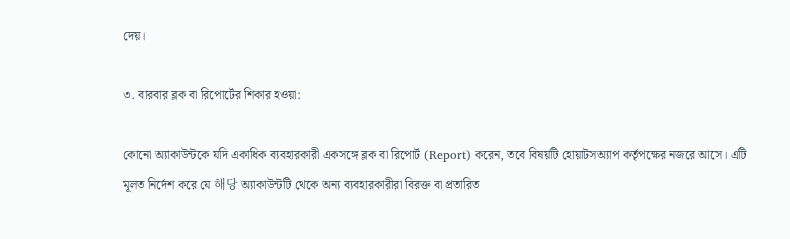দেয়।

৩. বারবার ব্লক বা রিপোর্টের শিকার হওয়া:

কোনো অ্যাকাউন্টকে যদি একাধিক ব্যবহারকারী একসঙ্গে ব্লক বা রিপোর্ট (Report) করেন, তবে বিষয়টি হোয়াটসঅ্যাপ কর্তৃপক্ষের নজরে আসে। এটি মূলত নির্দেশ করে যে 해당 অ্যাকাউন্টটি থেকে অন্য ব্যবহারকারীরা বিরক্ত বা প্রতারিত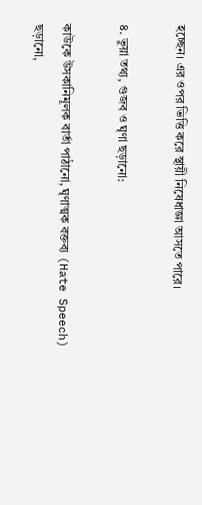হচ্ছেন। এর ওপর ভিত্তি করে স্থায়ী নিষেধাজ্ঞা আসতে পারে।

৪. ভুয়া তথ্য, গুজব ও ঘৃণা ছড়ানো:

কাউকে উসকানিমূলক বার্তা পাঠানো, ঘৃণাত্মক বক্তব্য (Hate Speech) ছড়ানো,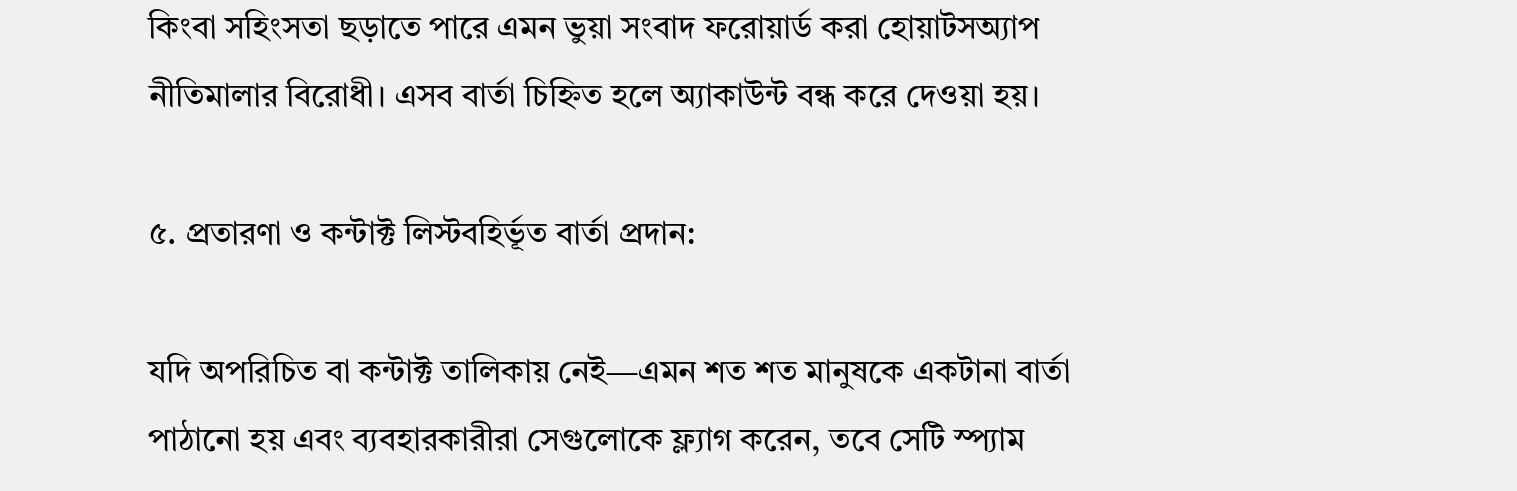কিংবা সহিংসতা ছড়াতে পারে এমন ভুয়া সংবাদ ফরোয়ার্ড করা হোয়াটসঅ্যাপ নীতিমালার বিরোধী। এসব বার্তা চিহ্নিত হলে অ্যাকাউন্ট বন্ধ করে দেওয়া হয়।

৫. প্রতারণা ও কন্টাক্ট লিস্টবহির্ভূত বার্তা প্রদান:

যদি অপরিচিত বা কন্টাক্ট তালিকায় নেই—এমন শত শত মানুষকে একটানা বার্তা পাঠানো হয় এবং ব্যবহারকারীরা সেগুলোকে ফ্ল্যাগ করেন, তবে সেটি স্প্যাম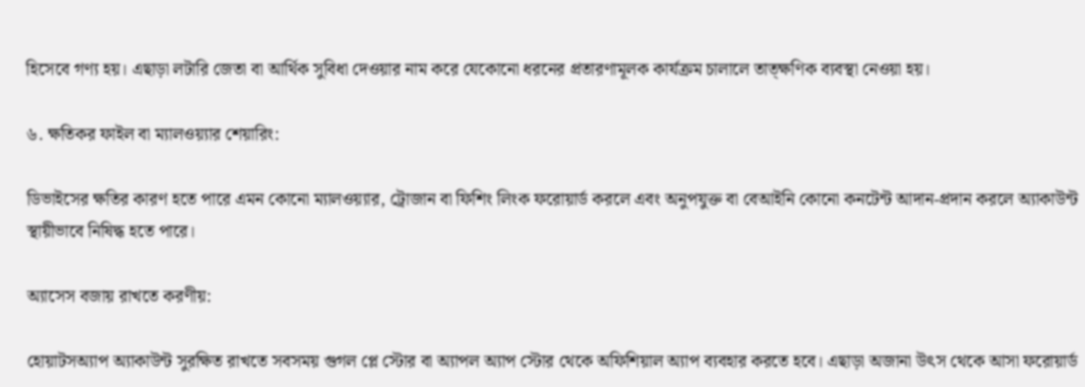হিসেবে গণ্য হয়। এছাড়া লটারি জেতা বা আর্থিক সুবিধা দেওয়ার নাম করে যেকোনো ধরনের প্রতারণামূলক কার্যক্রম চালালে তাত্ক্ষণিক ব্যবস্থা নেওয়া হয়।

৬. ক্ষতিকর ফাইল বা ম্যালওয়্যার শেয়ারিং:

ডিভাইসের ক্ষতির কারণ হতে পারে এমন কোনো ম্যালওয়্যার, ট্রোজান বা ফিশিং লিংক ফরোয়ার্ড করলে এবং অনুপযুক্ত বা বেআইনি কোনো কনটেন্ট আদান-প্রদান করলে অ্যাকাউন্ট স্থায়ীভাবে নিষিদ্ধ হতে পারে।

অ্যাসেস বজায় রাখতে করণীয়:

হোয়াটসঅ্যাপ অ্যাকাউন্ট সুরক্ষিত রাখতে সবসময় গুগল প্লে স্টোর বা অ্যাপল অ্যাপ স্টোর থেকে অফিশিয়াল অ্যাপ ব্যবহার করতে হবে। এছাড়া অজানা উৎস থেকে আসা ফরোয়ার্ড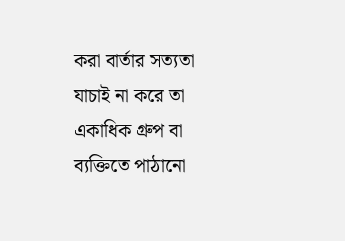করা বার্তার সত্যতা যাচাই না করে তা একাধিক গ্রুপ বা ব্যক্তিতে পাঠানো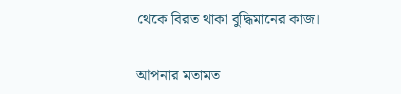থেকে বিরত থাকা বুদ্ধিমানের কাজ।

আপনার মতামত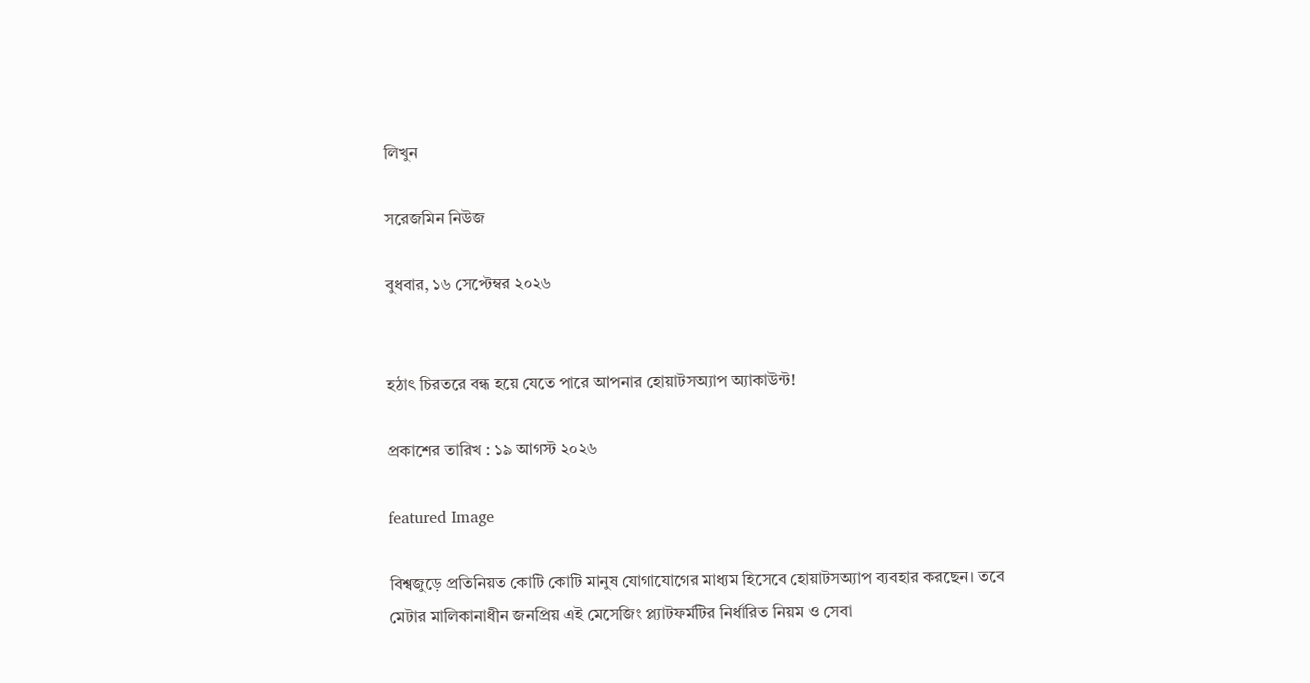লিখুন

সরেজমিন নিউজ

বুধবার, ১৬ সেপ্টেম্বর ২০২৬


হঠাৎ চিরতরে বন্ধ হয়ে যেতে পারে আপনার হোয়াটসঅ্যাপ অ্যাকাউন্ট!

প্রকাশের তারিখ : ১৯ আগস্ট ২০২৬

featured Image

বিশ্বজুড়ে প্রতিনিয়ত কোটি কোটি মানুষ যোগাযোগের মাধ্যম হিসেবে হোয়াটসঅ্যাপ ব্যবহার করছেন। তবে মেটার মালিকানাধীন জনপ্রিয় এই মেসেজিং প্ল্যাটফর্মটির নির্ধারিত নিয়ম ও সেবা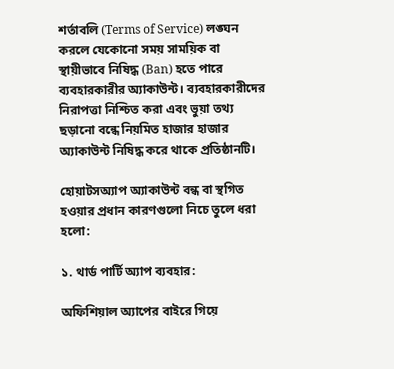শর্তাবলি (Terms of Service) লঙ্ঘন করলে যেকোনো সময় সাময়িক বা স্থায়ীভাবে নিষিদ্ধ (Ban) হতে পারে ব্যবহারকারীর অ্যাকাউন্ট। ব্যবহারকারীদের নিরাপত্তা নিশ্চিত করা এবং ভুয়া তথ্য ছড়ানো বন্ধে নিয়মিত হাজার হাজার অ্যাকাউন্ট নিষিদ্ধ করে থাকে প্রতিষ্ঠানটি।

হোয়াটসঅ্যাপ অ্যাকাউন্ট বন্ধ বা স্থগিত হওয়ার প্রধান কারণগুলো নিচে তুলে ধরা হলো:

১. থার্ড পার্টি অ্যাপ ব্যবহার:

অফিশিয়াল অ্যাপের বাইরে গিয়ে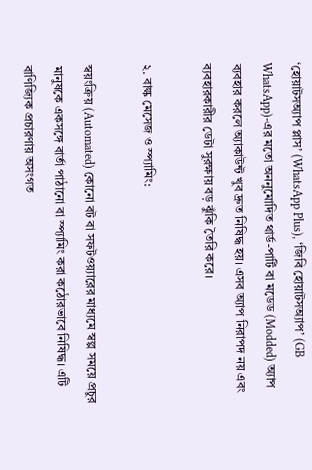‘হোয়াটসঅ্যাপ প্লাস’ (WhatsApp Plus), ‘জিবি হোয়াটসঅ্যাপ’ (GB WhatsApp)-এর মতো অননুমোদিত থার্ড-পার্টি বা মডেড (Modded) অ্যাপ ব্যবহার করলে অ্যাকাউন্ট খুব দ্রুত নিষিদ্ধ হয়। এসব অ্যাপ নিরাপদ নয় এবং ব্যবহারকারীর ডেটা সুরক্ষায় বড় ঝুঁকি তৈরি করে।

২. বাল্ক মেসেজ ও স্প্যামিং:

স্বয়ংক্রিয় (Automated) কোনো বট বা সফটওয়্যারের মাধ্যমে স্বল্প সময়ে প্রচুর মানুষকে একসঙ্গে বার্তা পাঠানো বা স্প্যামিং করা কঠোরভাবে নিষিদ্ধ। এটি বাণিজ্যিক প্রচারণায় অসংগত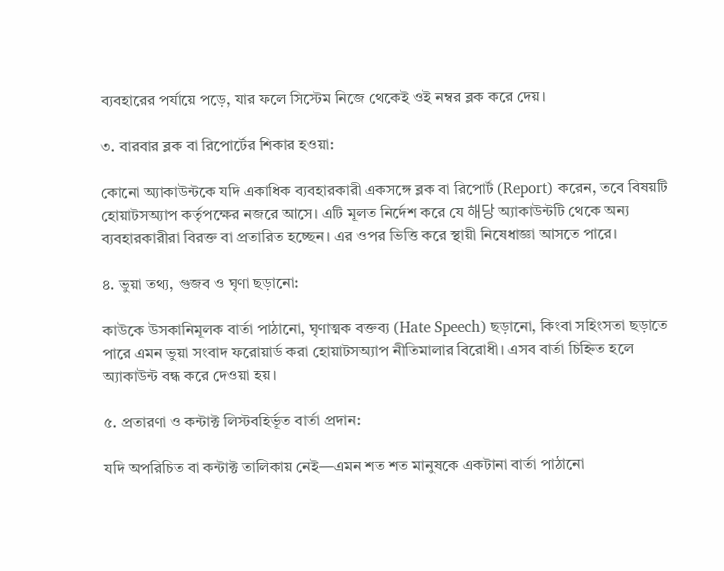ব্যবহারের পর্যায়ে পড়ে, যার ফলে সিস্টেম নিজে থেকেই ওই নম্বর ব্লক করে দেয়।

৩. বারবার ব্লক বা রিপোর্টের শিকার হওয়া:

কোনো অ্যাকাউন্টকে যদি একাধিক ব্যবহারকারী একসঙ্গে ব্লক বা রিপোর্ট (Report) করেন, তবে বিষয়টি হোয়াটসঅ্যাপ কর্তৃপক্ষের নজরে আসে। এটি মূলত নির্দেশ করে যে 해당 অ্যাকাউন্টটি থেকে অন্য ব্যবহারকারীরা বিরক্ত বা প্রতারিত হচ্ছেন। এর ওপর ভিত্তি করে স্থায়ী নিষেধাজ্ঞা আসতে পারে।

৪. ভুয়া তথ্য, গুজব ও ঘৃণা ছড়ানো:

কাউকে উসকানিমূলক বার্তা পাঠানো, ঘৃণাত্মক বক্তব্য (Hate Speech) ছড়ানো, কিংবা সহিংসতা ছড়াতে পারে এমন ভুয়া সংবাদ ফরোয়ার্ড করা হোয়াটসঅ্যাপ নীতিমালার বিরোধী। এসব বার্তা চিহ্নিত হলে অ্যাকাউন্ট বন্ধ করে দেওয়া হয়।

৫. প্রতারণা ও কন্টাক্ট লিস্টবহির্ভূত বার্তা প্রদান:

যদি অপরিচিত বা কন্টাক্ট তালিকায় নেই—এমন শত শত মানুষকে একটানা বার্তা পাঠানো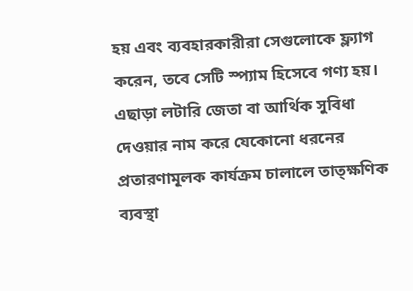হয় এবং ব্যবহারকারীরা সেগুলোকে ফ্ল্যাগ করেন, তবে সেটি স্প্যাম হিসেবে গণ্য হয়। এছাড়া লটারি জেতা বা আর্থিক সুবিধা দেওয়ার নাম করে যেকোনো ধরনের প্রতারণামূলক কার্যক্রম চালালে তাত্ক্ষণিক ব্যবস্থা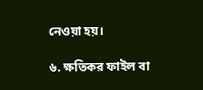নেওয়া হয়।

৬. ক্ষতিকর ফাইল বা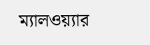ম্যালওয়্যার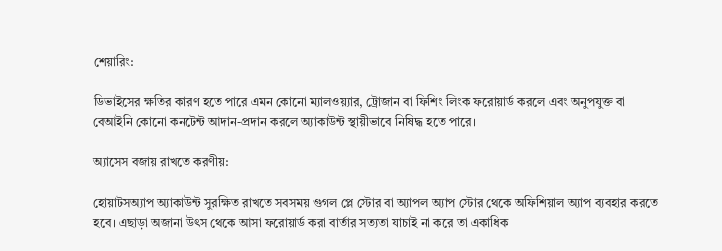শেয়ারিং:

ডিভাইসের ক্ষতির কারণ হতে পারে এমন কোনো ম্যালওয়্যার, ট্রোজান বা ফিশিং লিংক ফরোয়ার্ড করলে এবং অনুপযুক্ত বা বেআইনি কোনো কনটেন্ট আদান-প্রদান করলে অ্যাকাউন্ট স্থায়ীভাবে নিষিদ্ধ হতে পারে।

অ্যাসেস বজায় রাখতে করণীয়:

হোয়াটসঅ্যাপ অ্যাকাউন্ট সুরক্ষিত রাখতে সবসময় গুগল প্লে স্টোর বা অ্যাপল অ্যাপ স্টোর থেকে অফিশিয়াল অ্যাপ ব্যবহার করতে হবে। এছাড়া অজানা উৎস থেকে আসা ফরোয়ার্ড করা বার্তার সত্যতা যাচাই না করে তা একাধিক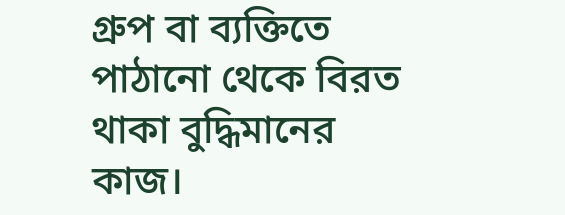গ্রুপ বা ব্যক্তিতে পাঠানো থেকে বিরত থাকা বুদ্ধিমানের কাজ।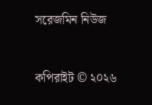সরেজমিন নিউজ


কপিরাইট © ২০২৬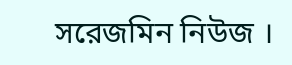সরেজমিন নিউজ ।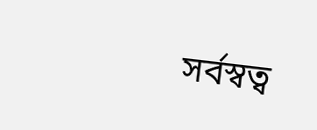সর্বস্বত্ব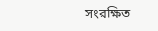সংরক্ষিত